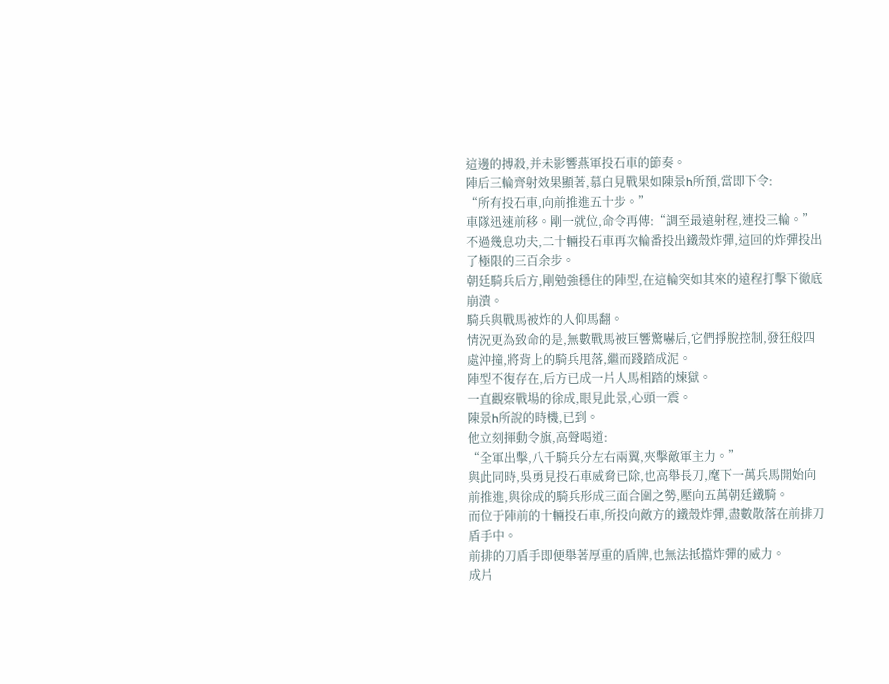這邊的搏殺,并未影響燕軍投石車的節奏。
陣后三輪齊射效果顯著,慕白見戰果如陳景h所預,當即下令:
“所有投石車,向前推進五十步。”
車隊迅速前移。剛一就位,命令再傳:“調至最遠射程,連投三輪。”
不過幾息功夫,二十輛投石車再次輪番投出鐵殼炸彈,這回的炸彈投出了極限的三百余步。
朝廷騎兵后方,剛勉強穩住的陣型,在這輪突如其來的遠程打擊下徹底崩潰。
騎兵與戰馬被炸的人仰馬翻。
情況更為致命的是,無數戰馬被巨響驚嚇后,它們掙脫控制,發狂般四處沖撞,將背上的騎兵甩落,繼而踐踏成泥。
陣型不復存在,后方已成一片人馬相踏的煉獄。
一直觀察戰場的徐成,眼見此景,心頭一震。
陳景h所說的時機,已到。
他立刻揮動令旗,高聲喝道:
“全軍出擊,八千騎兵分左右兩翼,夾擊敵軍主力。”
與此同時,吳勇見投石車威脅已除,也高舉長刀,麾下一萬兵馬開始向前推進,與徐成的騎兵形成三面合圍之勢,壓向五萬朝廷鐵騎。
而位于陣前的十輛投石車,所投向敵方的鐵殼炸彈,盡數散落在前排刀盾手中。
前排的刀盾手即便舉著厚重的盾牌,也無法抵擋炸彈的威力。
成片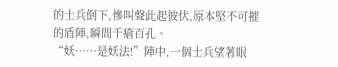的士兵倒下,慘叫聲此起彼伏,原本堅不可摧的盾陣,瞬間千瘡百孔。
“妖……是妖法!”陣中,一個士兵望著眼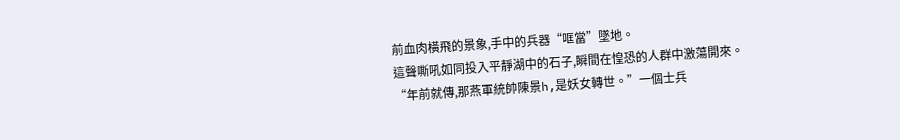前血肉橫飛的景象,手中的兵器“哐當”墜地。
這聲嘶吼如同投入平靜湖中的石子,瞬間在惶恐的人群中激蕩開來。
“年前就傳,那燕軍統帥陳景h,是妖女轉世。”一個士兵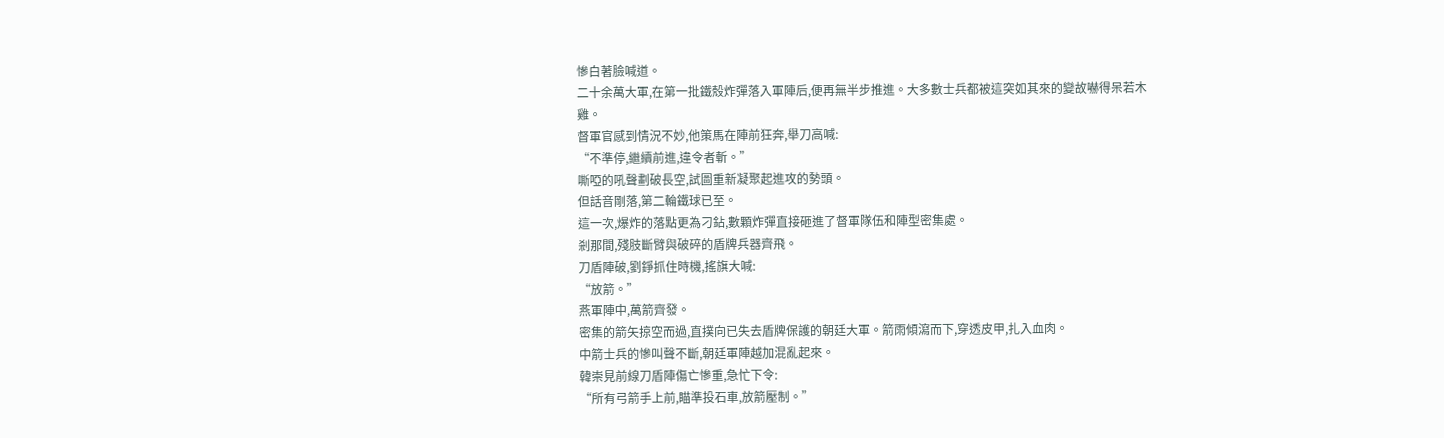慘白著臉喊道。
二十余萬大軍,在第一批鐵殼炸彈落入軍陣后,便再無半步推進。大多數士兵都被這突如其來的變故嚇得呆若木雞。
督軍官感到情況不妙,他策馬在陣前狂奔,舉刀高喊:
“不準停,繼續前進,違令者斬。”
嘶啞的吼聲劃破長空,試圖重新凝聚起進攻的勢頭。
但話音剛落,第二輪鐵球已至。
這一次,爆炸的落點更為刁鉆,數顆炸彈直接砸進了督軍隊伍和陣型密集處。
剎那間,殘肢斷臂與破碎的盾牌兵器齊飛。
刀盾陣破,劉錚抓住時機,搖旗大喊:
“放箭。”
燕軍陣中,萬箭齊發。
密集的箭矢掠空而過,直撲向已失去盾牌保護的朝廷大軍。箭雨傾瀉而下,穿透皮甲,扎入血肉。
中箭士兵的慘叫聲不斷,朝廷軍陣越加混亂起來。
韓崇見前線刀盾陣傷亡慘重,急忙下令:
“所有弓箭手上前,瞄準投石車,放箭壓制。”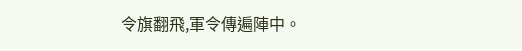令旗翻飛,軍令傳遍陣中。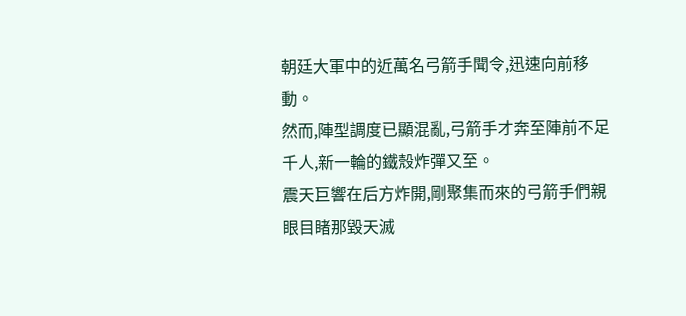朝廷大軍中的近萬名弓箭手聞令,迅速向前移動。
然而,陣型調度已顯混亂,弓箭手才奔至陣前不足千人,新一輪的鐵殼炸彈又至。
震天巨響在后方炸開,剛聚集而來的弓箭手們親眼目睹那毀天滅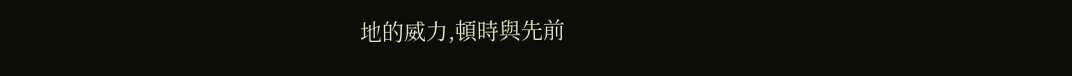地的威力,頓時與先前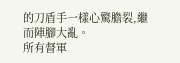的刀盾手一樣心驚膽裂,繼而陣腳大亂。
所有督軍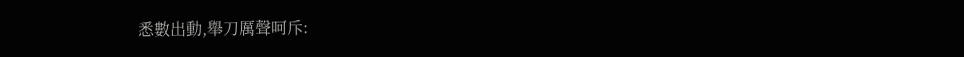悉數出動,舉刀厲聲呵斥: